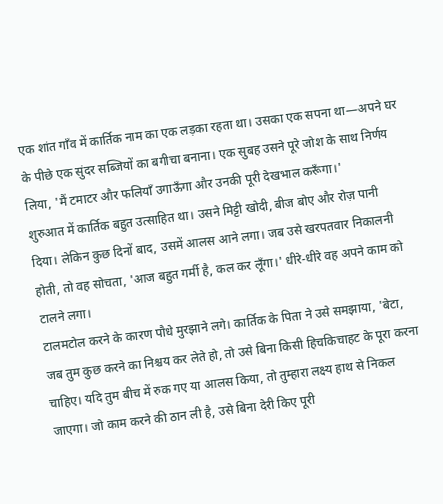एक शांत गाँव में कार्तिक नाम का एक लड़का रहता था। उसका एक सपना था—अपने घर के पीछे एक सुंदर सब्जियों का बगीचा बनाना। एक सुबह उसने पूरे जोश के साथ निर्णय लिया, 'मैं टमाटर और फलियाँ उगाऊँगा और उनकी पूरी देखभाल करूँगा।'
शुरुआत में कार्तिक बहुत उत्साहित था। उसने मिट्टी खोदी, बीज बोए और रोज़ पानी दिया। लेकिन कुछ दिनों बाद, उसमें आलस आने लगा। जब उसे खरपतवार निकालनी होती, तो वह सोचता, 'आज बहुत गर्मी है, कल कर लूँगा।' धीरे-धीरे वह अपने काम को टालने लगा।
टालमटोल करने के कारण पौधे मुरझाने लगे। कार्तिक के पिता ने उसे समझाया, 'बेटा, जब तुम कुछ करने का निश्चय कर लेते हो, तो उसे बिना किसी हिचकिचाहट के पूरा करना चाहिए। यदि तुम बीच में रुक गए या आलस किया, तो तुम्हारा लक्ष्य हाथ से निकल जाएगा। जो काम करने की ठान ली है, उसे बिना देरी किए पूरी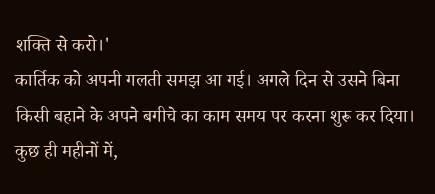शक्ति से करो।'
कार्तिक को अपनी गलती समझ आ गई। अगले दिन से उसने बिना किसी बहाने के अपने बगीचे का काम समय पर करना शुरू कर दिया। कुछ ही महीनों में,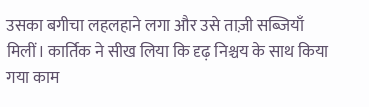उसका बगीचा लहलहाने लगा और उसे ताज़ी सब्जियाँ मिलीं। कार्तिक ने सीख लिया कि दृढ़ निश्चय के साथ किया गया काम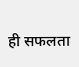ही सफलता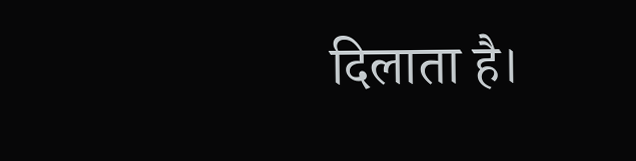दिलाता है।